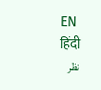EN हिंदी
نظر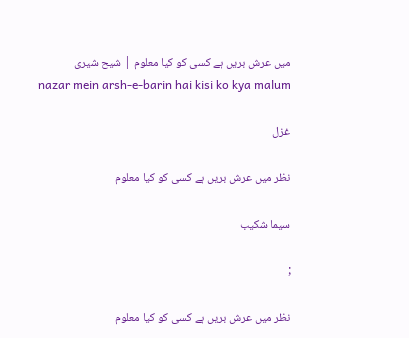میں عرش بریں ہے کسی کو کیا معلوم | شیح شیری
nazar mein arsh-e-barin hai kisi ko kya malum

غزل

نظر میں عرش بریں ہے کسی کو کیا معلوم

سیما شکیب

;

نظر میں عرش بریں ہے کسی کو کیا معلوم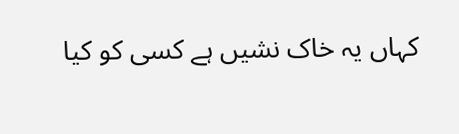کہاں یہ خاک نشیں ہے کسی کو کیا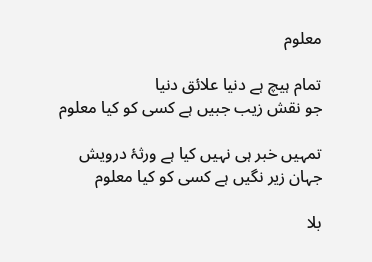معلوم

تمام ہیچ ہے دنیا علائق دنیا
جو نقش زیب جبیں ہے کسی کو کیا معلوم

تمہیں خبر ہی نہیں کیا ہے ورثۂ درویش
جہان زیر نگیں ہے کسی کو کیا معلوم

بلا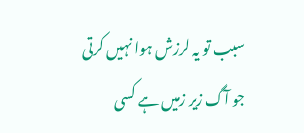سبب تو یہ لرزش ہوا نہیں کرتی
جو آگ زیر زمیں ہے کسی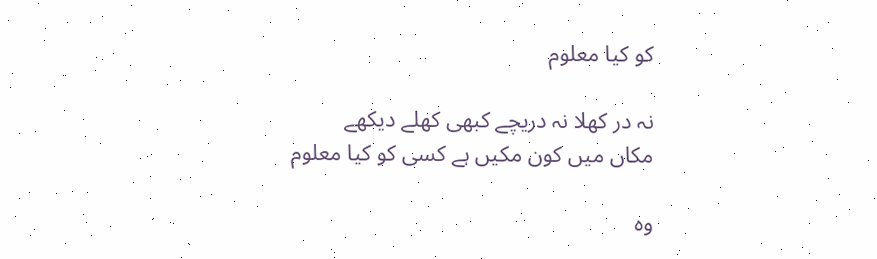کو کیا معلوم

نہ در کھلا نہ دریچے کبھی کھلے دیکھے
مکاں میں کون مکیں ہے کسی کو کیا معلوم

وہ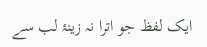ایک لفظ جو اترا نہ زینۂ لب سے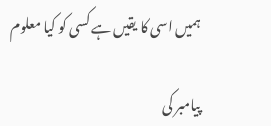ہمیں اسی کا یقیں ہے کسی کو کیا معلوم

پیامبر کی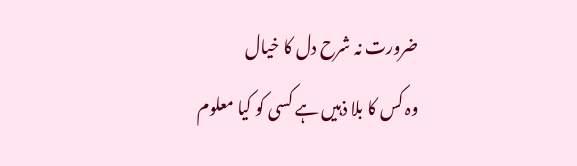ضرورت نہ شرح دل کا خیال
وہ کس کا بلا ذہیں ہے کسی کو کیا معلوم